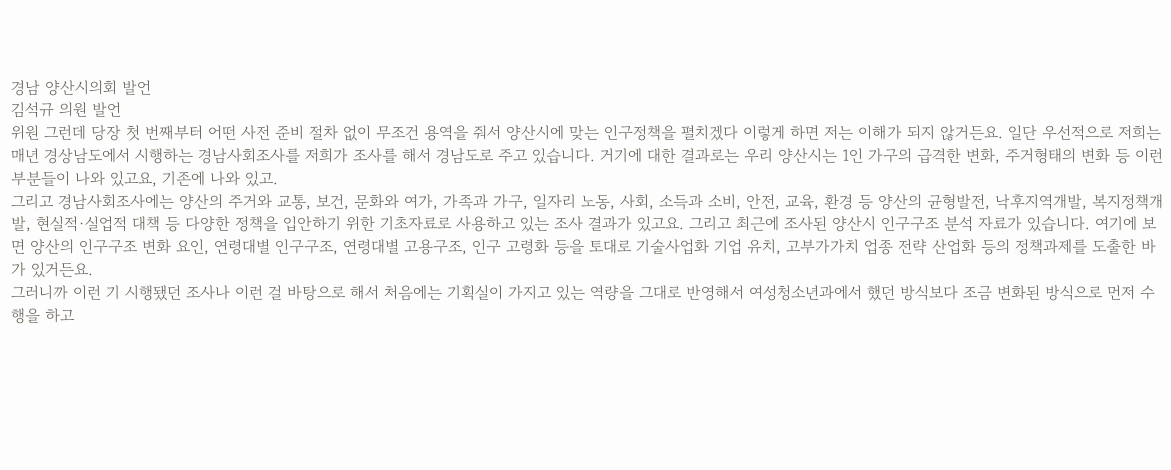경남 양산시의회 발언
김석규 의원 발언
위원 그런데 당장 첫 번째부터 어떤 사전 준비 절차 없이 무조건 용역을 줘서 양산시에 맞는 인구정책을 펼치겠다 이렇게 하면 저는 이해가 되지 않거든요. 일단 우선적으로 저희는 매년 경상남도에서 시행하는 경남사회조사를 저희가 조사를 해서 경남도로 주고 있습니다. 거기에 대한 결과로는 우리 양산시는 1인 가구의 급격한 변화, 주거형태의 변화 등 이런 부분들이 나와 있고요, 기존에 나와 있고.
그리고 경남사회조사에는 양산의 주거와 교통, 보건, 문화와 여가, 가족과 가구, 일자리 노동, 사회, 소득과 소비, 안전, 교육, 환경 등 양산의 균형발전, 낙후지역개발, 복지정책개발, 현실적·실업적 대책 등 다양한 정책을 입안하기 위한 기초자료로 사용하고 있는 조사 결과가 있고요. 그리고 최근에 조사된 양산시 인구구조 분석 자료가 있습니다. 여기에 보면 양산의 인구구조 변화 요인, 연령대별 인구구조, 연령대별 고용구조, 인구 고령화 등을 토대로 기술사업화 기업 유치, 고부가가치 업종 전략 산업화 등의 정책과제를 도출한 바가 있거든요.
그러니까 이런 기 시행됐던 조사나 이런 걸 바탕으로 해서 처음에는 기획실이 가지고 있는 역량을 그대로 반영해서 여성청소년과에서 했던 방식보다 조금 변화된 방식으로 먼저 수행을 하고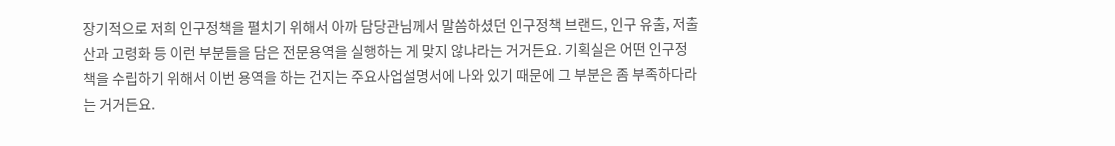장기적으로 저희 인구정책을 펼치기 위해서 아까 담당관님께서 말씀하셨던 인구정책 브랜드, 인구 유출, 저출산과 고령화 등 이런 부분들을 담은 전문용역을 실행하는 게 맞지 않냐라는 거거든요. 기획실은 어떤 인구정책을 수립하기 위해서 이번 용역을 하는 건지는 주요사업설명서에 나와 있기 때문에 그 부분은 좀 부족하다라는 거거든요.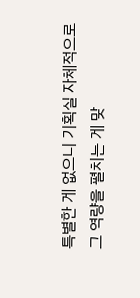특별한 게 없으니 기획실 자체적으로 그 역량을 펼치는 게 맞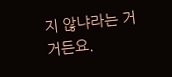지 않냐라는 거거든요.